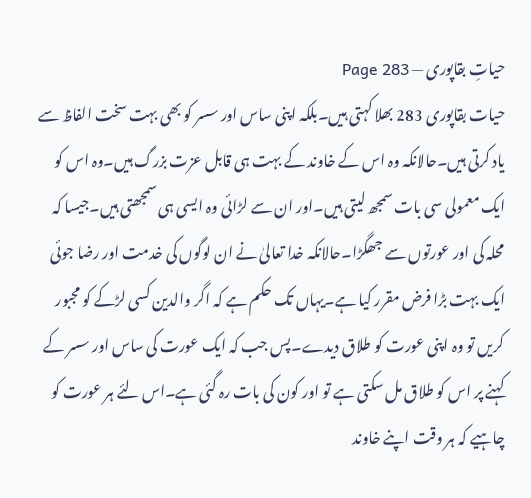حیاتِ بقاپوری — Page 283
حیات بقاپوری 283 بھلا کہتی ہیں۔بلکہ اپنی ساس اور سسر کو بھی بہت سخت الفاظ سے یاد کرتی ہیں۔حالانکہ وہ اس کے خاوند کے بہت ہی قابل عزت بزرگ ہیں۔وہ اس کو ایک معمولی سی بات سمجھ لیتی ہیں۔اور ان سے لڑائی وہ ایسی ہی سمجھتی ہیں۔جیسا کہ محلہ کی اور عورتوں سے جھگڑا۔حالانکہ خدا تعالیٰ نے ان لوگوں کی خدمت اور رضا جوئی ایک بہت بڑا فرض مقرر کیا ہے۔یہاں تک حکم ہے کہ اگر والدین کسی لڑکے کو مجبور کریں تو وہ اپنی عورت کو طلاق دیدے۔پس جب کہ ایک عورت کی ساس اور سسر کے کہنے پر اس کو طلاق مل سکتی ہے تو اور کون کی بات رہ گئی ہے۔اس لئے ہر عورت کو چاہیے کہ ہر وقت اپنے خاوند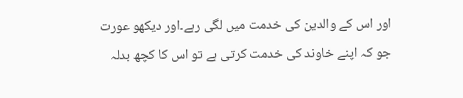اور اس کے والدین کی خدمت میں لگی رہے۔اور دیکھو عورت جو کہ اپنے خاوند کی خدمت کرتی ہے تو اس کا کچھ بدلہ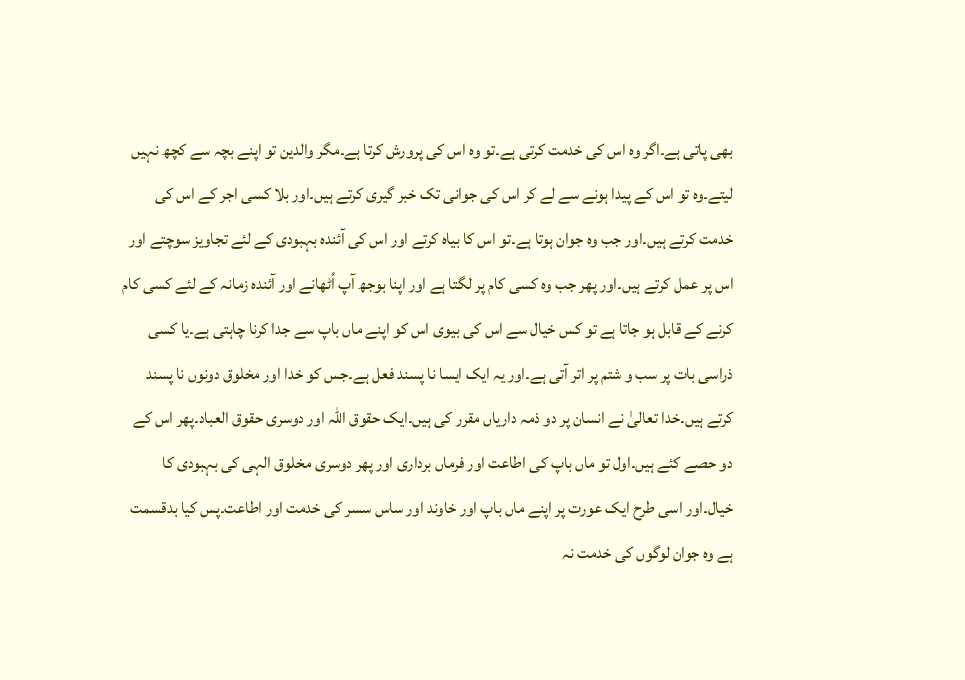بھی پاتی ہے۔اگر وہ اس کی خدمت کرتی ہے۔تو وہ اس کی پرورش کرتا ہے۔مگر والدین تو اپنے بچہ سے کچھ نہیں لیتے۔وہ تو اس کے پیدا ہونے سے لے کر اس کی جوانی تک خبر گیری کرتے ہیں۔اور بلا کسی اجر کے اس کی خدمت کرتے ہیں۔اور جب وہ جوان ہوتا ہے۔تو اس کا بیاہ کرتے اور اس کی آئندہ بہبودی کے لئے تجاویز سوچتے اور اس پر عمل کرتے ہیں۔اور پھر جب وہ کسی کام پر لگتا ہے اور اپنا بوجھ آپ اُٹھانے اور آئندہ زمانہ کے لئے کسی کام کرنے کے قابل ہو جاتا ہے تو کس خیال سے اس کی بیوی اس کو اپنے ماں باپ سے جدا کرنا چاہتی ہے۔یا کسی ذراسی بات پر سب و شتم پر اتر آتی ہے۔اور یہ ایک ایسا نا پسند فعل ہے۔جس کو خدا اور مخلوق دونوں نا پسند کرتے ہیں۔خدا تعالیٰ نے انسان پر دو ذمہ داریاں مقرر کی ہیں۔ایک حقوق اللہ اور دوسری حقوق العباد۔پھر اس کے دو حصے کئے ہیں۔اول تو ماں باپ کی اطاعت اور فرماں برداری اور پھر دوسری مخلوق الہی کی بہبودی کا خیال۔اور اسی طرح ایک عورت پر اپنے ماں باپ اور خاوند اور ساس سسر کی خدمت اور اطاعت۔پس کیا بدقسمت ہے وہ جوان لوگوں کی خدمت نہ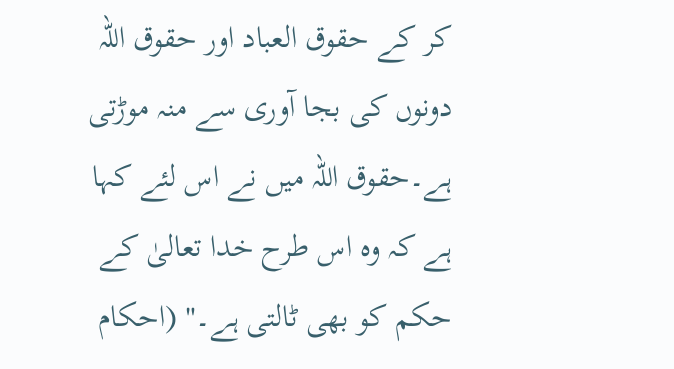کر کے حقوق العباد اور حقوق اللہ دونوں کی بجا آوری سے منہ موڑتی ہے۔حقوق اللہ میں نے اس لئے کہا ہے کہ وہ اس طرح خدا تعالیٰ کے حکم کو بھی ٹالتی ہے۔" (احکام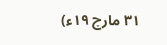۳۱ مارچ ۱۹ء)